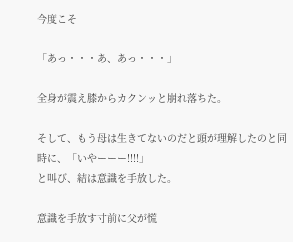今度こそ

「あっ・・・あ、あっ・・・」

全身が震え膝からカクンッと崩れ落ちた。

そして、もう母は生きてないのだと頭が理解したのと同時に、「いやーーー!!!!」
と叫び、結は意識を手放した。

意識を手放す寸前に父が慌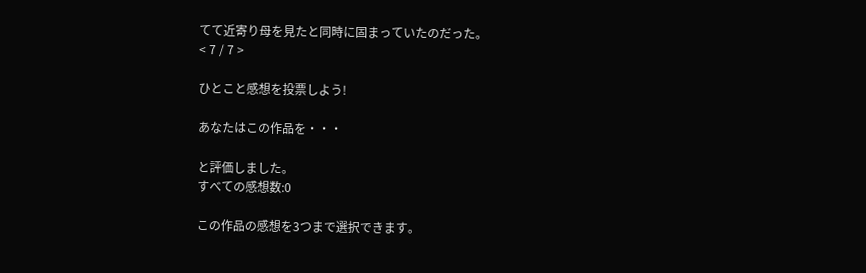てて近寄り母を見たと同時に固まっていたのだった。
< 7 / 7 >

ひとこと感想を投票しよう!

あなたはこの作品を・・・

と評価しました。
すべての感想数:0

この作品の感想を3つまで選択できます。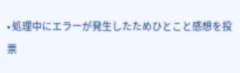• 処理中にエラーが発生したためひとこと感想を投票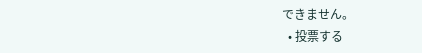できません。
  • 投票する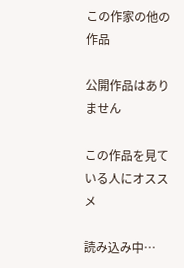この作家の他の作品

公開作品はありません

この作品を見ている人にオススメ

読み込み中…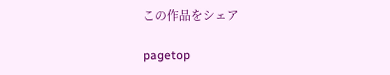この作品をシェア

pagetop